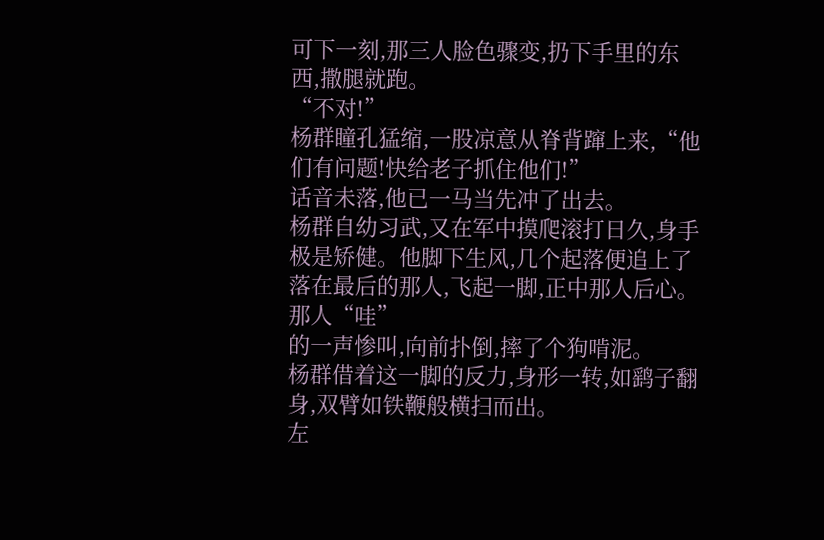可下一刻,那三人脸色骤变,扔下手里的东西,撒腿就跑。
“不对!”
杨群瞳孔猛缩,一股凉意从脊背蹿上来,“他们有问题!快给老子抓住他们!”
话音未落,他已一马当先冲了出去。
杨群自幼习武,又在军中摸爬滚打日久,身手极是矫健。他脚下生风,几个起落便追上了落在最后的那人,飞起一脚,正中那人后心。
那人“哇”
的一声惨叫,向前扑倒,摔了个狗啃泥。
杨群借着这一脚的反力,身形一转,如鹞子翻身,双臂如铁鞭般横扫而出。
左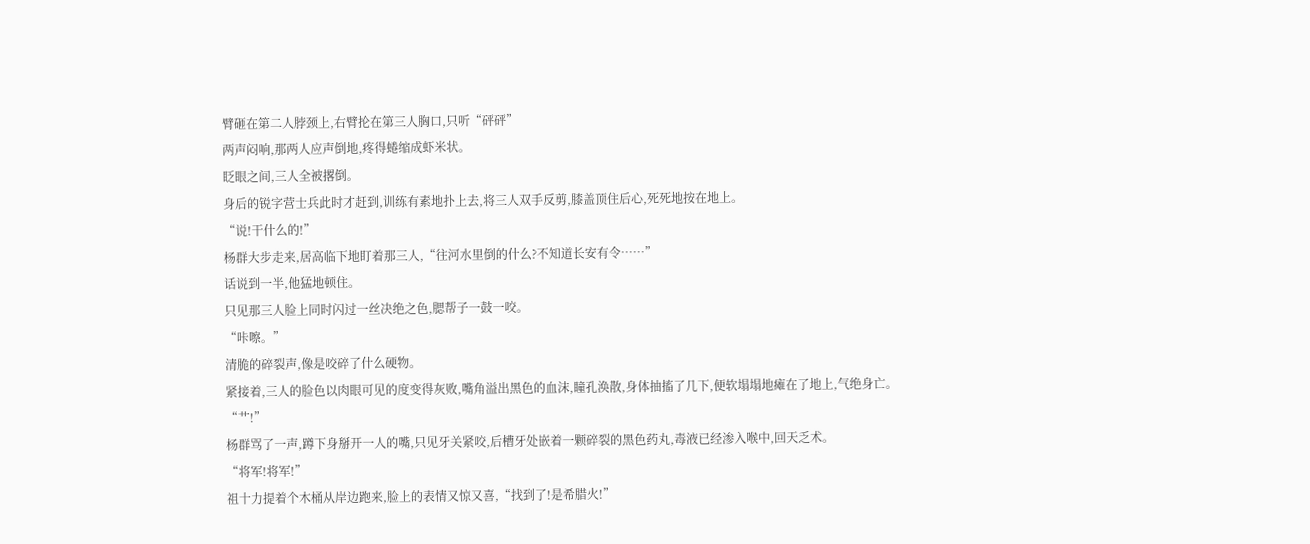臂砸在第二人脖颈上,右臂抡在第三人胸口,只听“砰砰”
两声闷响,那两人应声倒地,疼得蜷缩成虾米状。
眨眼之间,三人全被撂倒。
身后的锐字营士兵此时才赶到,训练有素地扑上去,将三人双手反剪,膝盖顶住后心,死死地按在地上。
“说!干什么的!”
杨群大步走来,居高临下地盯着那三人,“往河水里倒的什么?不知道长安有令……”
话说到一半,他猛地顿住。
只见那三人脸上同时闪过一丝决绝之色,腮帮子一鼓一咬。
“咔嚓。”
清脆的碎裂声,像是咬碎了什么硬物。
紧接着,三人的脸色以肉眼可见的度变得灰败,嘴角溢出黑色的血沫,瞳孔涣散,身体抽搐了几下,便软塌塌地瘫在了地上,气绝身亡。
“艹!”
杨群骂了一声,蹲下身掰开一人的嘴,只见牙关紧咬,后槽牙处嵌着一颗碎裂的黑色药丸,毒液已经渗入喉中,回天乏术。
“将军!将军!”
祖十力提着个木桶从岸边跑来,脸上的表情又惊又喜,“找到了!是希腊火!”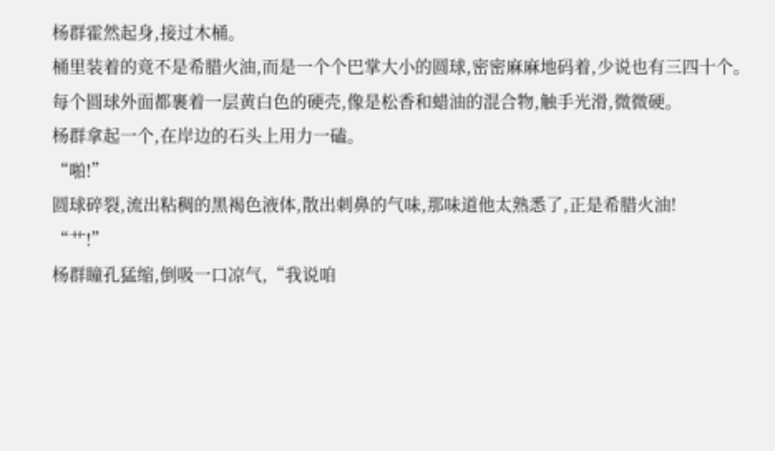杨群霍然起身,接过木桶。
桶里装着的竟不是希腊火油,而是一个个巴掌大小的圆球,密密麻麻地码着,少说也有三四十个。
每个圆球外面都裹着一层黄白色的硬壳,像是松香和蜡油的混合物,触手光滑,微微硬。
杨群拿起一个,在岸边的石头上用力一磕。
“啪!”
圆球碎裂,流出粘稠的黑褐色液体,散出刺鼻的气味,那味道他太熟悉了,正是希腊火油!
“艹!”
杨群瞳孔猛缩,倒吸一口凉气,“我说咱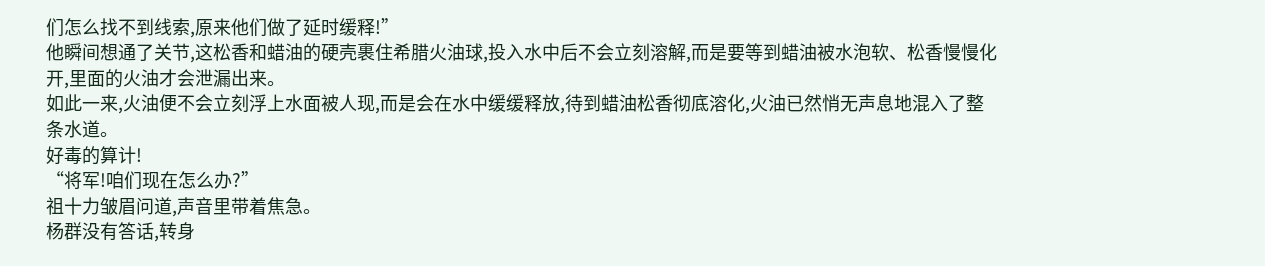们怎么找不到线索,原来他们做了延时缓释!”
他瞬间想通了关节,这松香和蜡油的硬壳裹住希腊火油球,投入水中后不会立刻溶解,而是要等到蜡油被水泡软、松香慢慢化开,里面的火油才会泄漏出来。
如此一来,火油便不会立刻浮上水面被人现,而是会在水中缓缓释放,待到蜡油松香彻底溶化,火油已然悄无声息地混入了整条水道。
好毒的算计!
“将军!咱们现在怎么办?”
祖十力皱眉问道,声音里带着焦急。
杨群没有答话,转身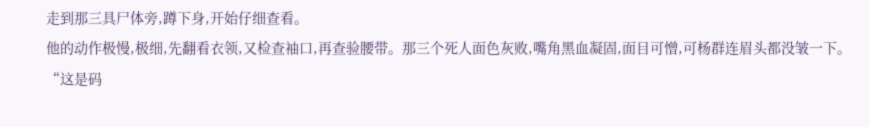走到那三具尸体旁,蹲下身,开始仔细查看。
他的动作极慢,极细,先翻看衣领,又检查袖口,再查验腰带。那三个死人面色灰败,嘴角黑血凝固,面目可憎,可杨群连眉头都没皱一下。
“这是码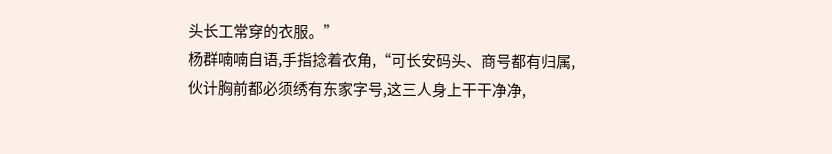头长工常穿的衣服。”
杨群喃喃自语,手指捻着衣角,“可长安码头、商号都有归属,伙计胸前都必须绣有东家字号,这三人身上干干净净,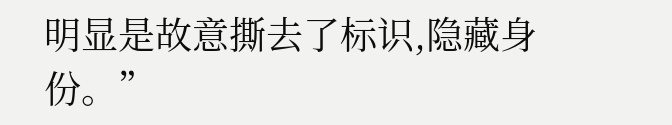明显是故意撕去了标识,隐藏身份。”